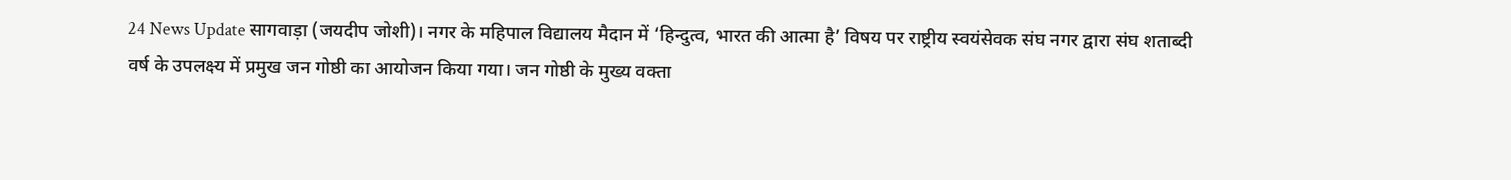24 News Update सागवाड़ा (जयदीप जोशी)। नगर के महिपाल विद्यालय मैदान में ‘हिन्दुत्व, भारत की आत्मा है’ विषय पर राष्ट्रीय स्वयंसेवक संघ नगर द्वारा संघ शताब्दी वर्ष के उपलक्ष्य में प्रमुख जन गोष्ठी का आयोजन किया गया। जन गोष्ठी के मुख्य वक्ता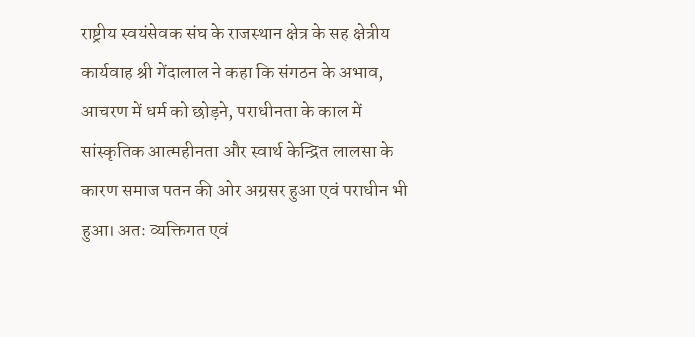राष्ट्रीय स्वयंसेवक संघ के राजस्थान क्षेत्र के सह क्षेत्रीय कार्यवाह श्री गेंदालाल ने कहा कि संगठन के अभाव, आचरण में धर्म को छोड़ने, पराधीनता के काल में सांस्कृतिक आत्महीनता और स्वार्थ केन्द्रित लालसा के कारण समाज पतन की ओर अग्रसर हुआ एवं पराधीन भी हुआ। अतः व्यक्तिगत एवं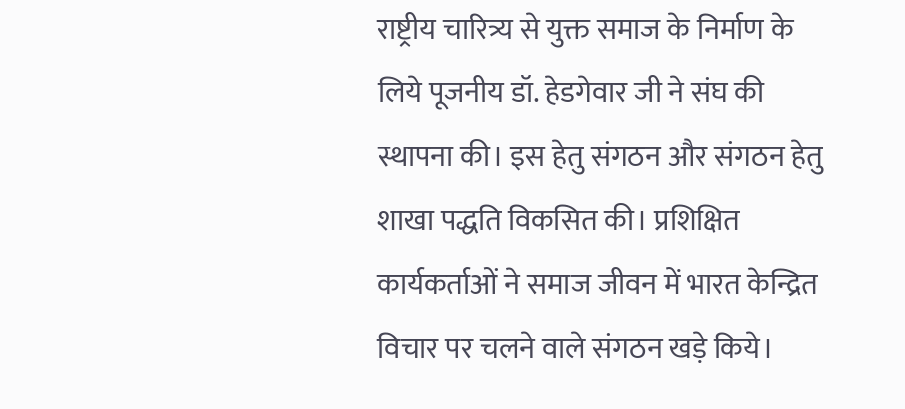राष्ट्रीय चारित्र्य से युक्त समाज के निर्माण के लिये पूजनीय डॉ. हेडगेवार जी ने संघ की स्थापना की। इस हेतु संगठन और संगठन हेतु शाखा पद्धति विकसित की। प्रशिक्षित कार्यकर्ताओं ने समाज जीवन में भारत केन्द्रित विचार पर चलने वाले संगठन खड़े किये।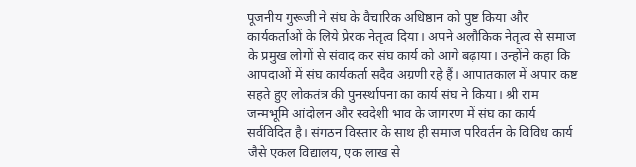पूजनीय गुरूजी ने संघ के वैचारिक अधिष्ठान को पुष्ट किया और कार्यकर्ताओं के लिये प्रेरक नेतृत्व दिया। अपने अलौकिक नेतृत्व से समाज के प्रमुख लोगों से संवाद कर संघ कार्य को आगे बढ़ाया। उन्होंने कहा कि आपदाओं में संघ कार्यकर्ता सदैव अग्रणी रहे हैं। आपातकाल में अपार कष्ट सहते हुए लोकतंत्र की पुनर्स्थापना का कार्य संघ ने किया। श्री राम जन्मभूमि आंदोलन और स्वदेशी भाव के जागरण में संघ का कार्य सर्वविदित है। संगठन विस्तार के साथ ही समाज परिवर्तन के विविध कार्य जैसे एकल विद्यालय, एक लाख से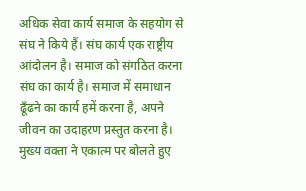अधिक सेवा कार्य समाज के सहयोग से संघ ने किये हैं। संघ कार्य एक राष्ट्रीय आंदोलन है। समाज को संगठित करना संघ का कार्य है। समाज में समाधान ढूँढने का कार्य हमें करना है, अपने जीवन का उदाहरण प्रस्तुत करना है। मुख्य वक्ता ने एकात्म पर बोलते हुए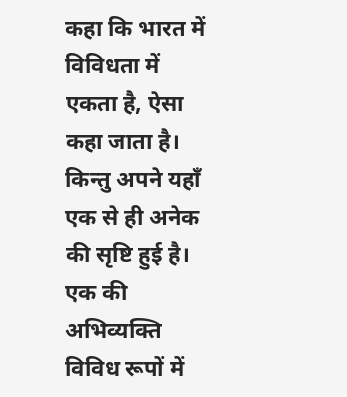कहा कि भारत में विविधता में एकता है, ऐसा कहा जाता है। किन्तु अपने यहाँ एक से ही अनेक की सृष्टि हुई है। एक की अभिव्यक्ति विविध रूपों में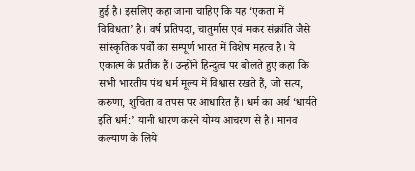हुई है। इसलिए कहा जाना चाहिए कि यह ‘एकता में विविधता’ है। वर्ष प्रतिपदा, चातुर्मास एवं मकर संक्रांति जैसे सांस्कृतिक पर्वों का सम्पूर्ण भारत में विशेष महत्व है। ये एकात्म के प्रतीक हैं। उन्होंने हिन्दुत्व पर बोलते हुए कहा कि सभी भारतीय पंथ धर्म मूल्य में विश्वास रखते हैं, जो सत्य, करुणा, शुचिता व तपस पर आधारित हैं। धर्म का अर्थ ‘धार्यते इति धर्म:’ यानी धारण करने योग्य आचरण से है। मानव कल्याण के लिये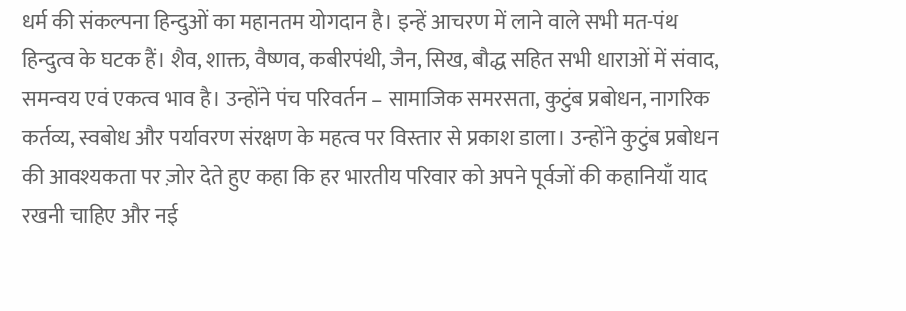धर्म की संकल्पना हिन्दुओं का महानतम योगदान है। इन्हें आचरण में लाने वाले सभी मत-पंथ हिन्दुत्व के घटक हैं। शैव, शाक्त, वैष्णव, कबीरपंथी, जैन, सिख, बौद्ध सहित सभी धाराओं में संवाद, समन्वय एवं एकत्व भाव है। उन्होंने पंच परिवर्तन – सामाजिक समरसता, कुटुंब प्रबोधन, नागरिक कर्तव्य, स्वबोध और पर्यावरण संरक्षण के महत्व पर विस्तार से प्रकाश डाला। उन्होंने कुटुंब प्रबोधन की आवश्यकता पर ज़ोर देते हुए कहा कि हर भारतीय परिवार को अपने पूर्वजों की कहानियाँ याद रखनी चाहिए और नई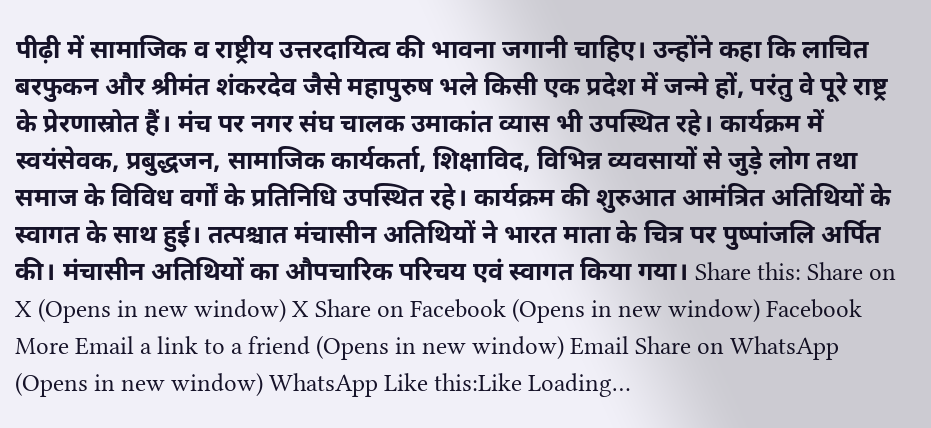पीढ़ी में सामाजिक व राष्ट्रीय उत्तरदायित्व की भावना जगानी चाहिए। उन्होंने कहा कि लाचित बरफुकन और श्रीमंत शंकरदेव जैसे महापुरुष भले किसी एक प्रदेश में जन्मे हों, परंतु वे पूरे राष्ट्र के प्रेरणास्रोत हैं। मंच पर नगर संघ चालक उमाकांत व्यास भी उपस्थित रहे। कार्यक्रम में स्वयंसेवक, प्रबुद्धजन, सामाजिक कार्यकर्ता, शिक्षाविद, विभिन्न व्यवसायों से जुड़े लोग तथा समाज के विविध वर्गों के प्रतिनिधि उपस्थित रहे। कार्यक्रम की शुरुआत आमंत्रित अतिथियों के स्वागत के साथ हुई। तत्पश्चात मंचासीन अतिथियों ने भारत माता के चित्र पर पुष्पांजलि अर्पित की। मंचासीन अतिथियों का औपचारिक परिचय एवं स्वागत किया गया। Share this: Share on X (Opens in new window) X Share on Facebook (Opens in new window) Facebook More Email a link to a friend (Opens in new window) Email Share on WhatsApp (Opens in new window) WhatsApp Like this:Like Loading…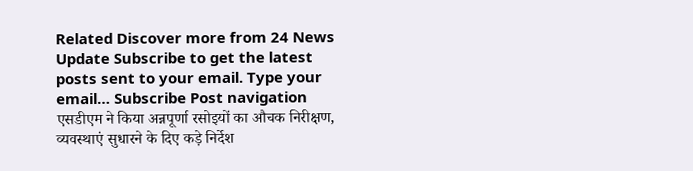Related Discover more from 24 News Update Subscribe to get the latest posts sent to your email. Type your email… Subscribe Post navigation एसडीएम ने किया अन्नपूर्णा रसोइयों का औचक निरीक्षण, व्यवस्थाएं सुधारने के दिए कड़े निर्देश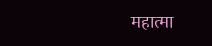महात्मा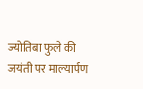ज्योतिबा फुले की जयंती पर माल्यार्पण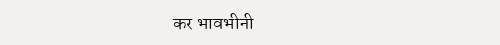कर भावभीनी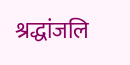श्रद्धांजलि